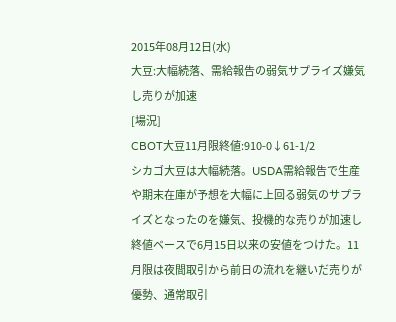2015年08月12日(水)
大豆:大幅続落、需給報告の弱気サプライズ嫌気し売りが加速
[場況]
CBOT大豆11月限終値:910-0↓61-1/2
シカゴ大豆は大幅続落。USDA需給報告で生産や期末在庫が予想を大幅に上回る弱気のサプライズとなったのを嫌気、投機的な売りが加速し終値ベースで6月15日以来の安値をつけた。11月限は夜間取引から前日の流れを継いだ売りが優勢、通常取引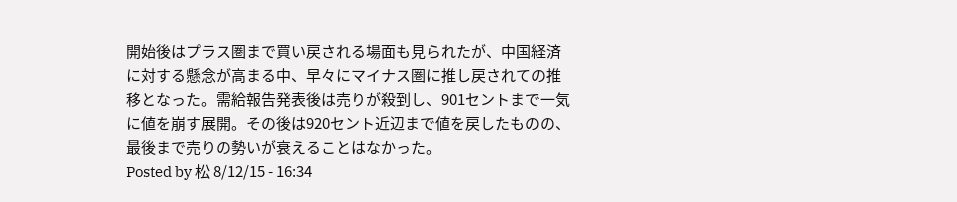開始後はプラス圏まで買い戻される場面も見られたが、中国経済に対する懸念が高まる中、早々にマイナス圏に推し戻されての推移となった。需給報告発表後は売りが殺到し、901セントまで一気に値を崩す展開。その後は920セント近辺まで値を戻したものの、最後まで売りの勢いが衰えることはなかった。
Posted by 松 8/12/15 - 16:34